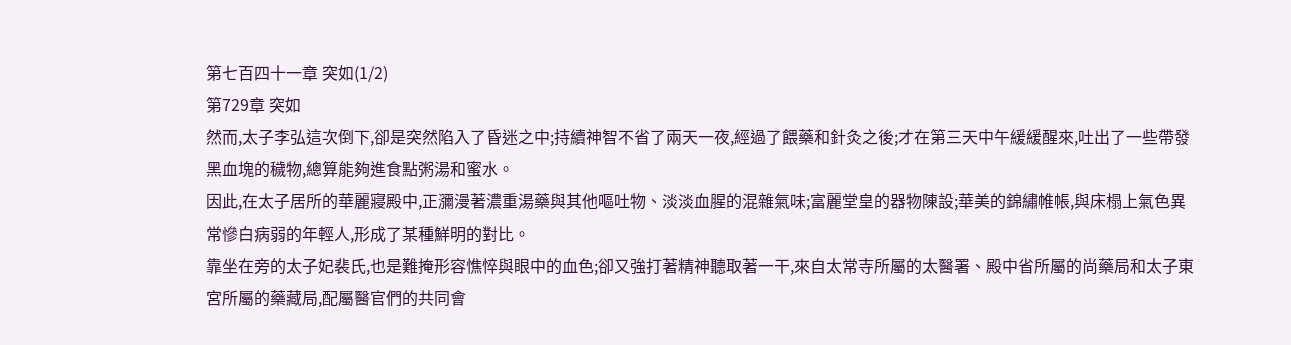第七百四十一章 突如(1/2)
第729章 突如
然而,太子李弘這次倒下,卻是突然陷入了昏迷之中;持續神智不省了兩天一夜,經過了餵藥和針灸之後;才在第三天中午緩緩醒來,吐出了一些帶發黑血塊的穢物,總算能夠進食點粥湯和蜜水。
因此,在太子居所的華麗寢殿中,正瀰漫著濃重湯藥與其他嘔吐物、淡淡血腥的混雜氣味;富麗堂皇的器物陳設;華美的錦繡帷帳,與床榻上氣色異常慘白病弱的年輕人,形成了某種鮮明的對比。
靠坐在旁的太子妃裴氏,也是難掩形容憔悴與眼中的血色;卻又強打著精神聽取著一干,來自太常寺所屬的太醫署、殿中省所屬的尚藥局和太子東宮所屬的藥藏局,配屬醫官們的共同會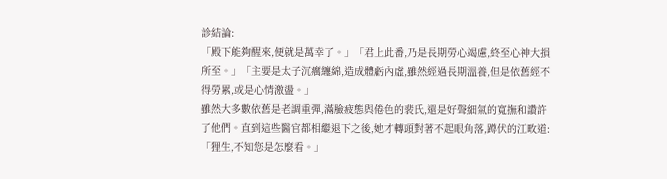診結論:
「殿下能夠醒來,便就是萬幸了。」「君上此番,乃是長期勞心竭慮,終至心神大損所至。」「主要是太子沉癘纏綿,造成體虧內虛,雖然經過長期溫養,但是依舊經不得勞累,或是心情激盪。」
雖然大多數依舊是老調重彈,滿臉疲態與倦色的裴氏,還是好聲細氣的寬撫和讚許了他們。直到這些醫官都相繼退下之後,她才轉頭對著不起眼角落,蹲伏的江畋道:「狸生,不知您是怎麼看。」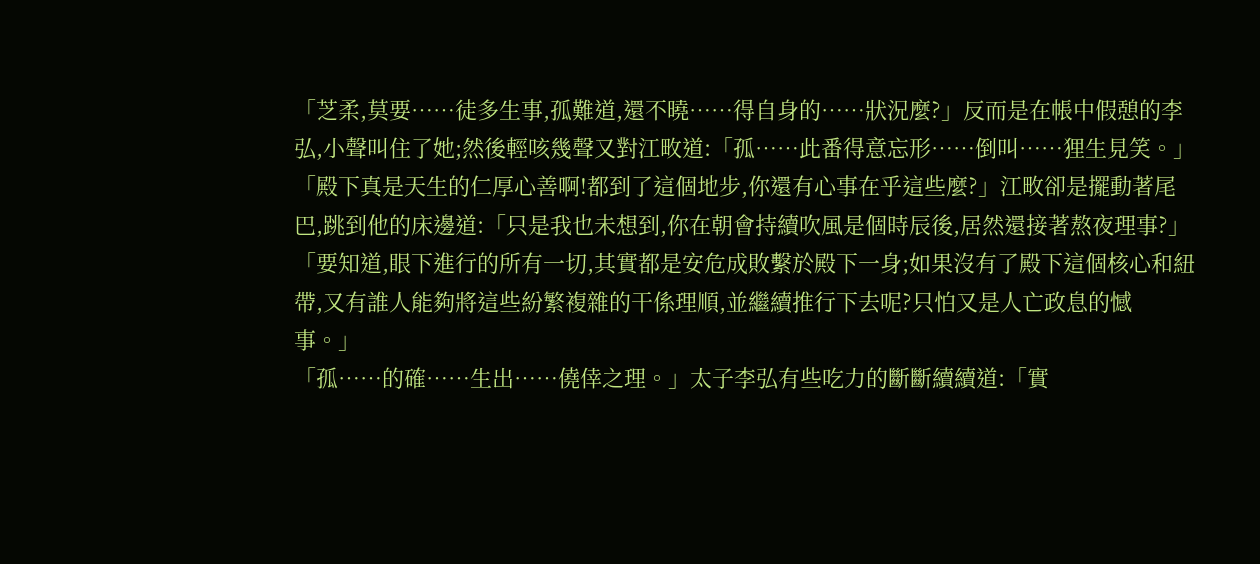「芝柔,莫要……徒多生事,孤難道,還不曉……得自身的……狀況麼?」反而是在帳中假憩的李弘,小聲叫住了她;然後輕咳幾聲又對江畋道:「孤……此番得意忘形……倒叫……狸生見笑。」
「殿下真是天生的仁厚心善啊!都到了這個地步,你還有心事在乎這些麼?」江畋卻是擺動著尾巴,跳到他的床邊道:「只是我也未想到,你在朝會持續吹風是個時辰後,居然還接著熬夜理事?」
「要知道,眼下進行的所有一切,其實都是安危成敗繫於殿下一身;如果沒有了殿下這個核心和紐帶,又有誰人能夠將這些紛繁複雜的干係理順,並繼續推行下去呢?只怕又是人亡政息的憾事。」
「孤……的確……生出……僥倖之理。」太子李弘有些吃力的斷斷續續道:「實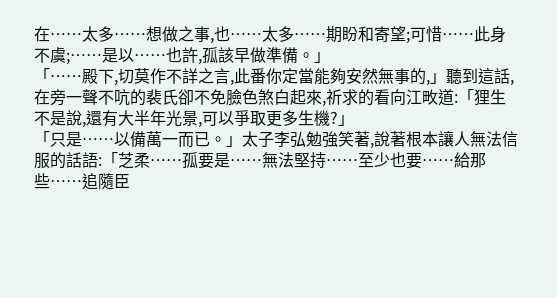在……太多……想做之事,也……太多……期盼和寄望;可惜……此身不虞;……是以……也許,孤該早做準備。」
「……殿下,切莫作不詳之言,此番你定當能夠安然無事的,」聽到這話,在旁一聲不吭的裴氏卻不免臉色煞白起來,祈求的看向江畋道:「狸生不是說,還有大半年光景,可以爭取更多生機?」
「只是……以備萬一而已。」太子李弘勉強笑著,說著根本讓人無法信服的話語:「芝柔……孤要是……無法堅持……至少也要……給那些……追隨臣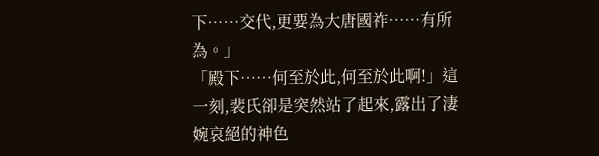下……交代,更要為大唐國祚……有所為。」
「殿下……何至於此,何至於此啊!」這一刻,裴氏卻是突然站了起來,露出了淒婉哀絕的神色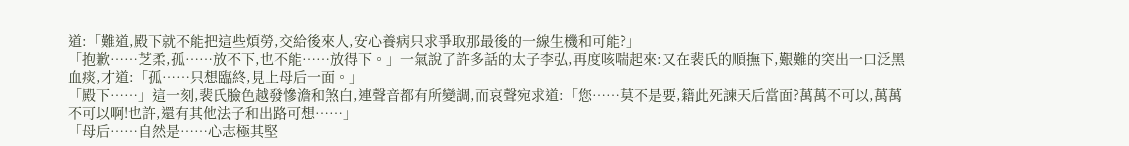道:「難道,殿下就不能把這些煩勞,交給後來人,安心養病只求爭取那最後的一線生機和可能?」
「抱歉……芝柔,孤……放不下,也不能……放得下。」一氣說了許多話的太子李弘,再度咳喘起來:又在裴氏的順撫下,艱難的突出一口泛黑血痰,才道:「孤……只想臨終,見上母后一面。」
「殿下……」這一刻,裴氏臉色越發慘澹和煞白,連聲音都有所變調,而哀聲宛求道:「您……莫不是要,籍此死諫天后當面?萬萬不可以,萬萬不可以啊!也許,還有其他法子和出路可想……」
「母后……自然是……心志極其堅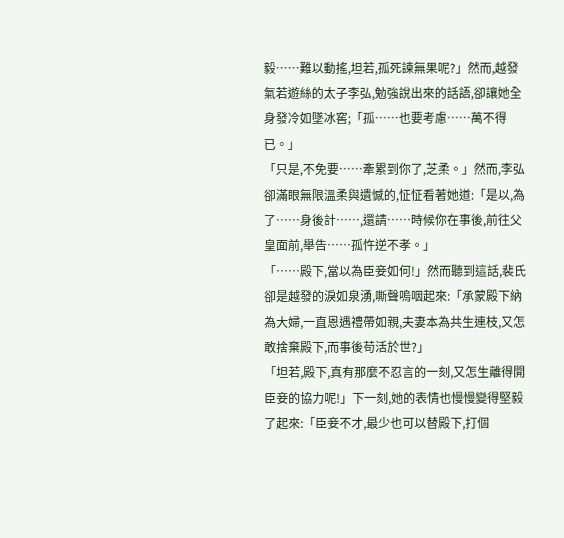毅……難以動搖,坦若,孤死諫無果呢?」然而,越發氣若遊絲的太子李弘,勉強說出來的話語,卻讓她全身發冷如墜冰窖;「孤……也要考慮……萬不得已。」
「只是,不免要……牽累到你了,芝柔。」然而,李弘卻滿眼無限溫柔與遺憾的,怔怔看著她道:「是以,為了……身後計……,還請……時候你在事後,前往父皇面前,舉告……孤忤逆不孝。」
「……殿下,當以為臣妾如何!」然而聽到這話,裴氏卻是越發的淚如泉湧,嘶聲嗚咽起來:「承蒙殿下納為大婦,一直恩遇禮帶如親,夫妻本為共生連枝,又怎敢捨棄殿下,而事後苟活於世?」
「坦若,殿下,真有那麼不忍言的一刻,又怎生離得開臣妾的協力呢!」下一刻,她的表情也慢慢變得堅毅了起來:「臣妾不才,最少也可以替殿下,打個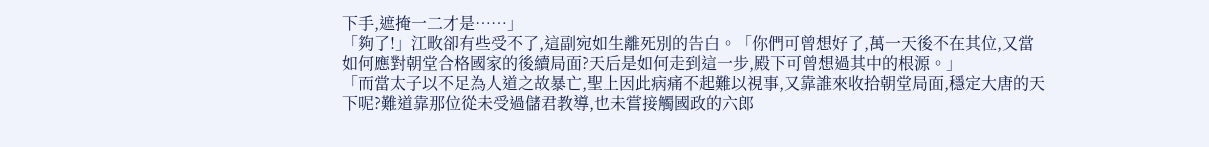下手,遮掩一二才是……」
「夠了!」江畋卻有些受不了,這副宛如生離死別的告白。「你們可曾想好了,萬一天後不在其位,又當如何應對朝堂合格國家的後續局面?天后是如何走到這一步,殿下可曾想過其中的根源。」
「而當太子以不足為人道之故暴亡,聖上因此病痛不起難以視事,又靠誰來收拾朝堂局面,穩定大唐的天下呢?難道靠那位從未受過儲君教導,也未嘗接觸國政的六郎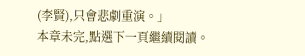(李賢),只會悲劇重演。」
本章未完,點選下一頁繼續閱讀。